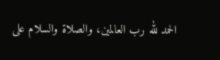الحمد لله رب العالمين، والصلاة والسلام على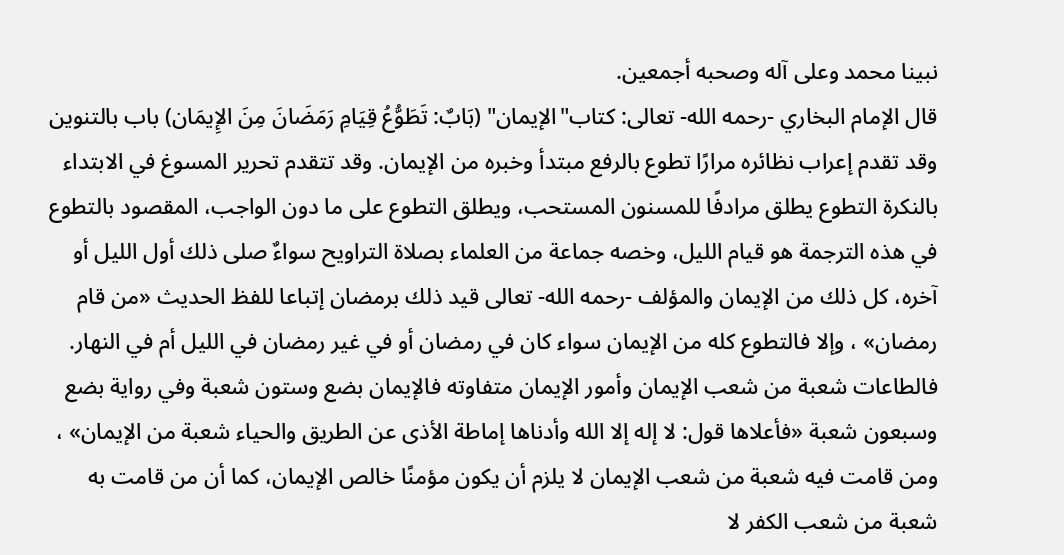نبينا محمد وعلى آله وصحبه أجمعين.
قال الإمام البخاري -رحمه الله- تعالى: كتاب"الإيمان" (بَابٌ: تَطَوُّعُ قِيَامِ رَمَضَانَ مِنَ الإِيمَان) باب بالتنوين وقد تقدم إعراب نظائره مرارًا تطوع بالرفع مبتدأ وخبره من الإيمان. وقد تتقدم تحرير المسوغ في الابتداء بالنكرة التطوع يطلق مرادفًا للمسنون المستحب، ويطلق التطوع على ما دون الواجب، المقصود بالتطوع في هذه الترجمة هو قيام الليل، وخصه جماعة من العلماء بصلاة التراويح سواءٌ صلى ذلك أول الليل أو آخره، كل ذلك من الإيمان والمؤلف -رحمه الله- تعالى قيد ذلك برمضان إتباعا للفظ الحديث «من قام رمضان» ، وإلا فالتطوع كله من الإيمان سواء كان في رمضان أو في غير رمضان في الليل أم في النهار.
فالطاعات شعبة من شعب الإيمان وأمور الإيمان متفاوته فالإيمان بضع وستون شعبة وفي رواية بضع وسبعون شعبة «فأعلاها قول: لا إله إلا الله وأدناها إماطة الأذى عن الطريق والحياء شعبة من الإيمان» ، ومن قامت فيه شعبة من شعب الإيمان لا يلزم أن يكون مؤمنًا خالص الإيمان، كما أن من قامت به شعبة من شعب الكفر لا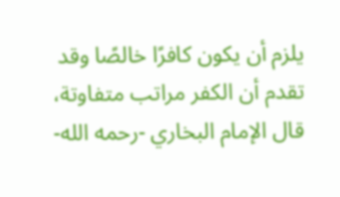يلزم أن يكون كافرًا خالصًا وقد تقدم أن الكفر مراتب متفاوتة، قال الإمام البخاري -رحمه الله-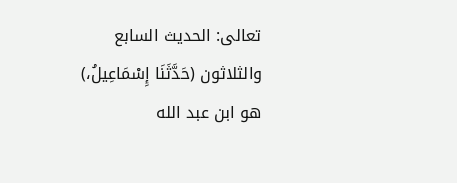تعالى: الحديث السابع والثلاثون (حَدَّثَنَا إِسْمَاعِيلُ،) هو ابن عبد الله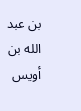بن عبد الله بن أويس